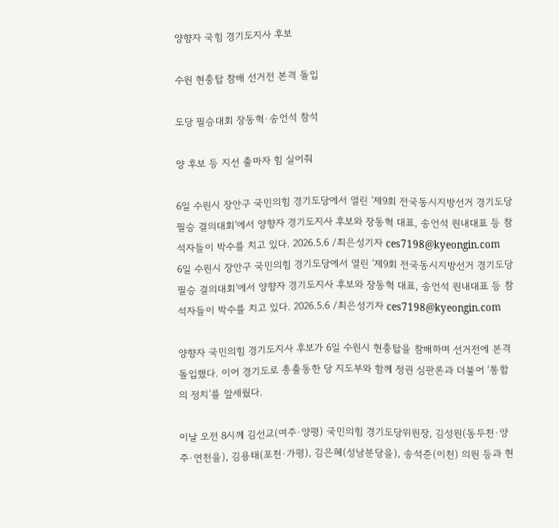양향자 국힘 경기도지사 후보

수원 현충탑 참배 선거전 본격 돌입

도당 필승대회 장동혁·송언석 참석

양 후보 등 지선 출마자 힘 실어줘

6일 수원시 장안구 국민의힘 경기도당에서 열린 ‘제9회 전국동시지방선거 경기도당 필승 결의대회’에서 양향자 경기도지사 후보와 장동혁 대표, 송언석 원내대표 등 참석자들이 박수를 치고 있다. 2026.5.6 /최은성기자 ces7198@kyeongin.com
6일 수원시 장안구 국민의힘 경기도당에서 열린 ‘제9회 전국동시지방선거 경기도당 필승 결의대회’에서 양향자 경기도지사 후보와 장동혁 대표, 송언석 원내대표 등 참석자들이 박수를 치고 있다. 2026.5.6 /최은성기자 ces7198@kyeongin.com

양향자 국민의힘 경기도지사 후보가 6일 수원시 현충탑을 참배하며 선거전에 본격 돌입했다. 이어 경기도로 총출동한 당 지도부와 함께 정권 심판론과 더불어 ‘통합의 정치’를 앞세웠다.

이날 오전 8시께 김선교(여주·양평) 국민의힘 경기도당위원장, 김성원(동두천·양주·연천을), 김용태(포천·가평), 김은혜(성남분당을), 송석준(이천) 의원 등과 현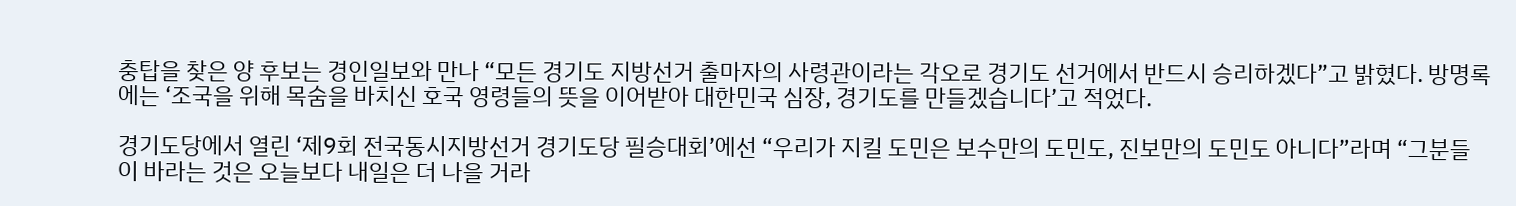충탑을 찾은 양 후보는 경인일보와 만나 “모든 경기도 지방선거 출마자의 사령관이라는 각오로 경기도 선거에서 반드시 승리하겠다”고 밝혔다. 방명록에는 ‘조국을 위해 목숨을 바치신 호국 영령들의 뜻을 이어받아 대한민국 심장, 경기도를 만들겠습니다’고 적었다.

경기도당에서 열린 ‘제9회 전국동시지방선거 경기도당 필승대회’에선 “우리가 지킬 도민은 보수만의 도민도, 진보만의 도민도 아니다”라며 “그분들이 바라는 것은 오늘보다 내일은 더 나을 거라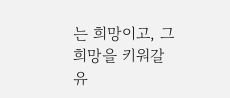는 희망이고, 그 희망을 키워갈 유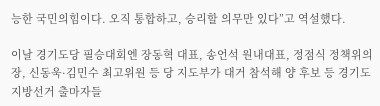능한 국민의힘이다. 오직 통합하고, 승리할 의무만 있다”고 역설했다.

이날 경기도당 필승대회엔 장동혁 대표, 송언석 원내대표, 정점식 정책위의장, 신동욱·김민수 최고위원 등 당 지도부가 대거 참석해 양 후보 등 경기도 지방선거 출마자들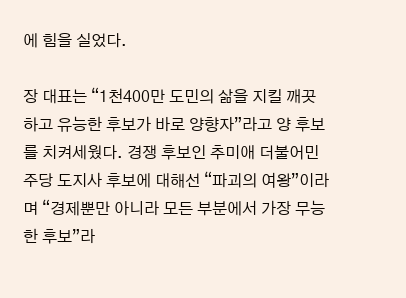에 힘을 실었다.

장 대표는 “1천400만 도민의 삶을 지킬 깨끗하고 유능한 후보가 바로 양향자”라고 양 후보를 치켜세웠다. 경쟁 후보인 추미애 더불어민주당 도지사 후보에 대해선 “파괴의 여왕”이라며 “경제뿐만 아니라 모든 부분에서 가장 무능한 후보”라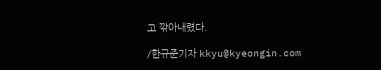고 깎아내렸다.

/한규준기자 kkyu@kyeongin.com